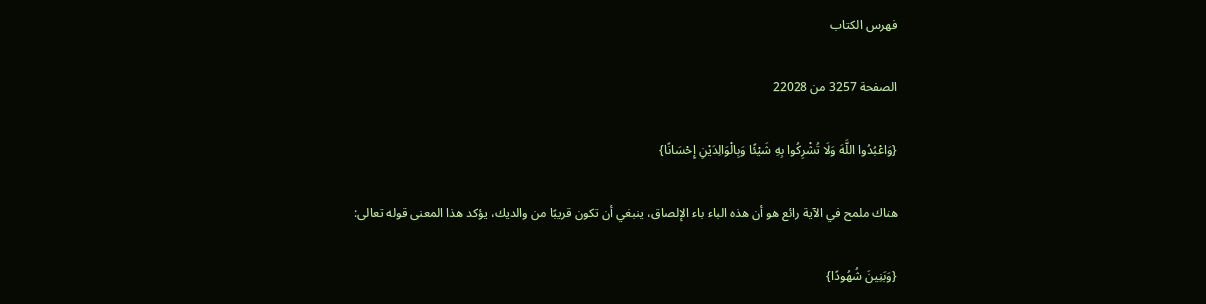فهرس الكتاب

الصفحة 3257 من 22028

{وَاعْبُدُوا اللَّهَ وَلَا تُشْرِكُوا بِهِ شَيْئًا وَبِالْوَالِدَيْنِ إِحْسَانًا}

هناك ملمح في الآية رائع هو أن هذه الباء باء الإلصاق، ينبغي أن تكون قريبًا من والديك، يؤكد هذا المعنى قوله تعالى:

{وَبَنِينَ شُهُودًا}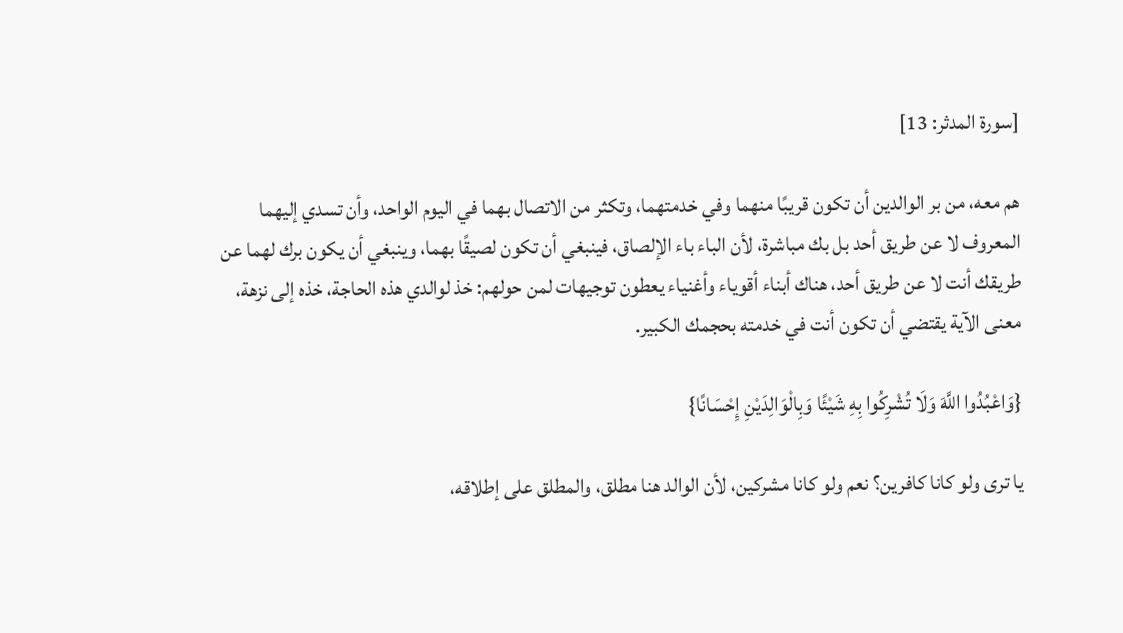[سورة المدثر: 13]

هم معه، من بر الوالدين أن تكون قريبًا منهما وفي خدمتهما، وتكثر من الاتصال بهما في اليوم الواحد، وأن تسدي إليهما المعروف لا عن طريق أحد بل بك مباشرة، لأن الباء باء الإلصاق، فينبغي أن تكون لصيقًا بهما، وينبغي أن يكون برك لهما عن طريقك أنت لا عن طريق أحد، هناك أبناء أقوياء وأغنياء يعطون توجيهات لمن حولهم: خذ لوالدي هذه الحاجة، خذه إلى نزهة، معنى الآية يقتضي أن تكون أنت في خدمته بحجمك الكبير.

{وَاعْبُدُوا اللَّهَ وَلَا تُشْرِكُوا بِهِ شَيْئًا وَبِالْوَالِدَيْنِ إِحْسَانًا}

يا ترى ولو كانا كافرين؟ نعم ولو كانا مشركين، لأن الوالد هنا مطلق، والمطلق على إطلاقه،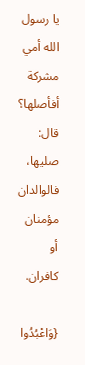يا رسول الله أمي مشركة أفأصلها؟ قال: صليها، فالوالدان مؤمنان أو كافران.

{وَاعْبُدُوا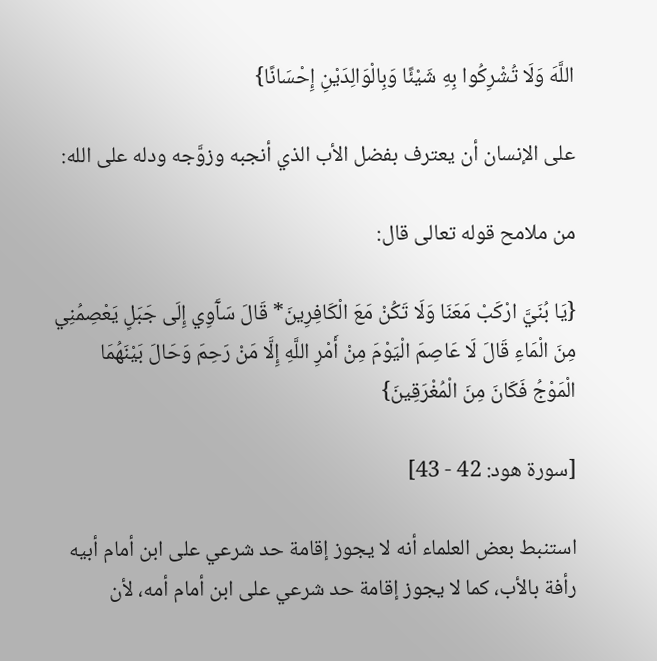اللَّهَ وَلَا تُشْرِكُوا بِهِ شَيْئًا وَبِالْوَالِدَيْنِ إِحْسَانًا}

على الإنسان أن يعترف بفضل الأب الذي أنجبه وزوَّجه ودله على الله:

من ملامح قوله تعالى قال:

{يَا بُنَيَّ ارْكَبْ مَعَنَا وَلَا تَكُنْ مَعَ الْكَافِرِينَ* قَالَ سَآَوِي إِلَى جَبَلٍ يَعْصِمُنِي مِنَ الْمَاءِ قَالَ لَا عَاصِمَ الْيَوْمَ مِنْ أَمْرِ اللَّهِ إِلَّا مَنْ رَحِمَ وَحَالَ بَيْنَهُمَا الْمَوْجُ فَكَانَ مِنَ الْمُغْرَقِينَ}

[سورة هود: 42 - 43]

استنبط بعض العلماء أنه لا يجوز إقامة حد شرعي على ابن أمام أبيه رأفة بالأب، كما لا يجوز إقامة حد شرعي على ابن أمام أمه، لأن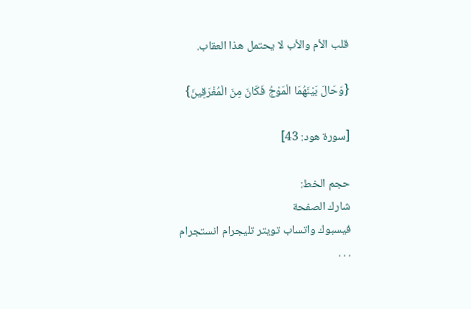قلب الأم والأب لا يحتمل هذا العقاب.

{وَحَالَ بَيْنَهُمَا الْمَوْجُ فَكَانَ مِنَ الْمُغْرَقِينَ}

[سورة هود: 43]

حجم الخط:
شارك الصفحة
فيسبوك واتساب تويتر تليجرام انستجرام
. . .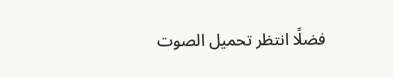فضلًا انتظر تحميل الصوت